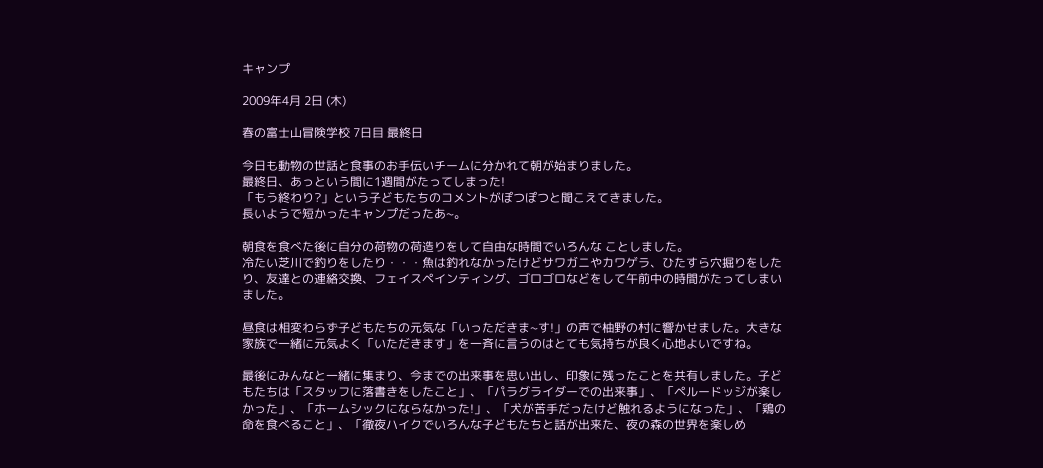キャンプ

2009年4月 2日 (木)

春の富士山冒険学校 7日目 最終日

今日も動物の世話と食事のお手伝いチームに分かれて朝が始まりました。
最終日、あっという間に1週間がたってしまった!
「もう終わり?」という子どもたちのコメントがぽつぽつと聞こえてきました。
長いようで短かったキャンプだったあ~。

朝食を食べた後に自分の荷物の荷造りをして自由な時間でいろんな ことしました。
冷たい芝川で釣りをしたり・・・魚は釣れなかったけどサワガニやカワゲラ、ひたすら穴掘りをしたり、友達との連絡交換、フェイスペインティング、ゴロゴロなどをして午前中の時間がたってしまいました。

昼食は相変わらず子どもたちの元気な「いっただきま~す!」の声で柚野の村に響かせました。大きな家族で一緒に元気よく「いただきます」を一斉に言うのはとても気持ちが良く心地よいですね。

最後にみんなと一緒に集まり、今までの出来事を思い出し、印象に残ったことを共有しました。子どもたちは「スタッフに落書きをしたこと」、「パラグライダーでの出来事」、「ペルードッジが楽しかった」、「ホームシックにならなかった!」、「犬が苦手だったけど触れるようになった」、「鶏の命を食べること」、「徹夜ハイクでいろんな子どもたちと話が出来た、夜の森の世界を楽しめ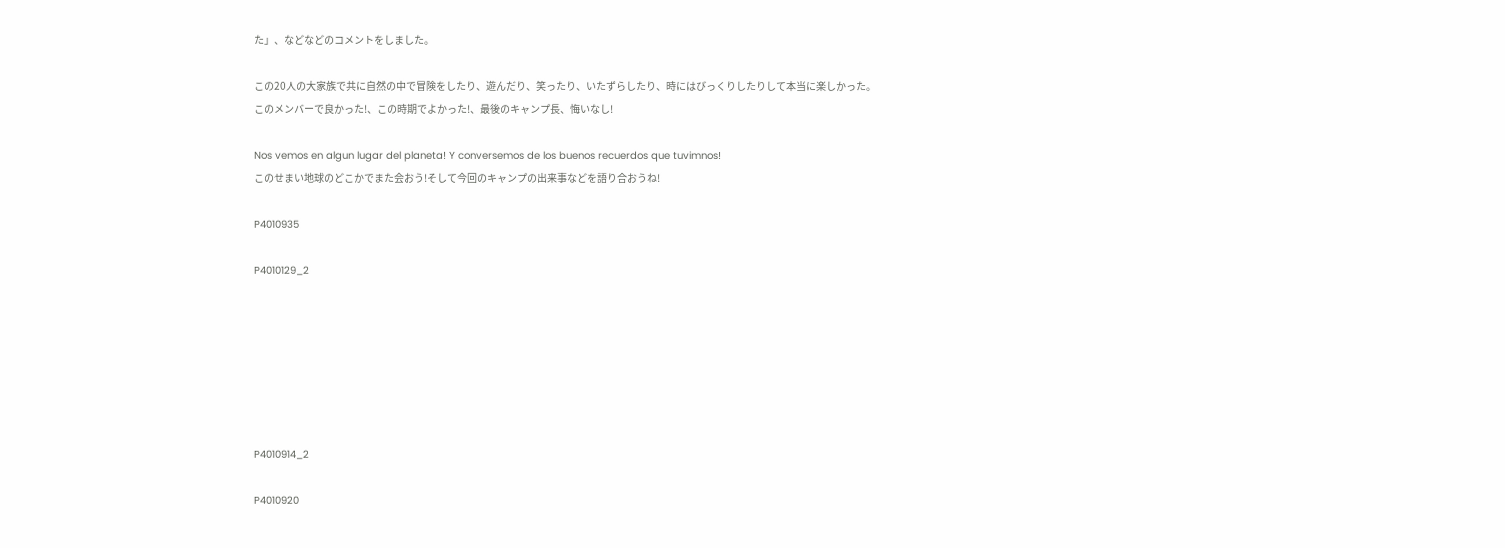た」、などなどのコメントをしました。

この20人の大家族で共に自然の中で冒険をしたり、遊んだり、笑ったり、いたずらしたり、時にはびっくりしたりして本当に楽しかった。
このメンバーで良かった!、この時期でよかった!、最後のキャンプ長、悔いなし!

Nos vemos en algun lugar del planeta! Y conversemos de los buenos recuerdos que tuvimnos!
このせまい地球のどこかでまた会おう!そして今回のキャンプの出来事などを語り合おうね!

P4010935

P4010129_2







P4010914_2

P4010920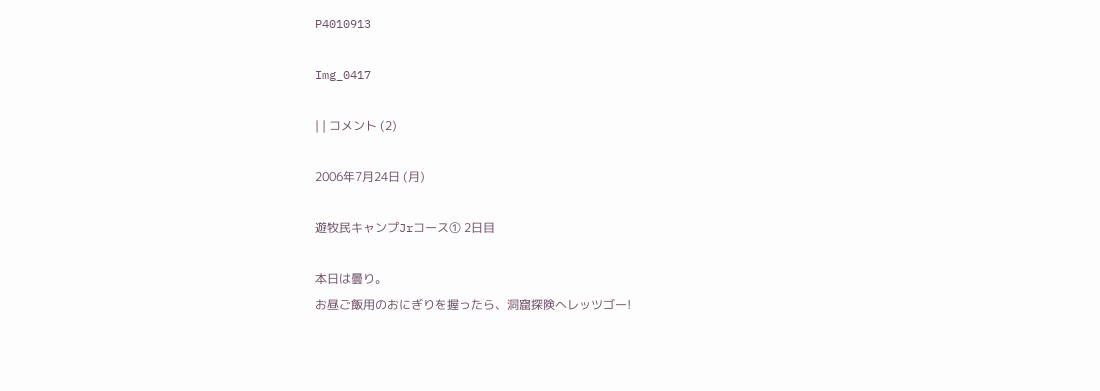P4010913

Img_0417

| | コメント (2)

2006年7月24日 (月)

遊牧民キャンプJrコース① 2日目

本日は曇り。
お昼ご飯用のおにぎりを握ったら、洞窟探険へレッツゴー!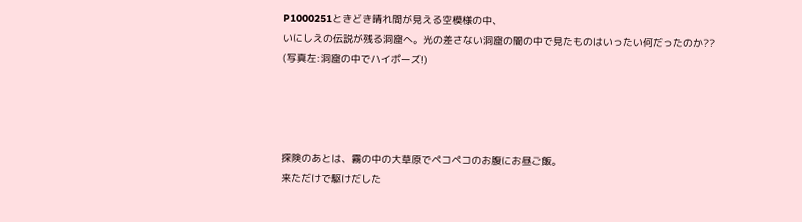P1000251ときどき晴れ間が見える空模様の中、
いにしえの伝説が残る洞窟へ。光の差さない洞窟の闇の中で見たものはいったい何だったのか??
(写真左:洞窟の中でハイポーズ!)




探険のあとは、霧の中の大草原でペコペコのお腹にお昼ご飯。
来ただけで駆けだした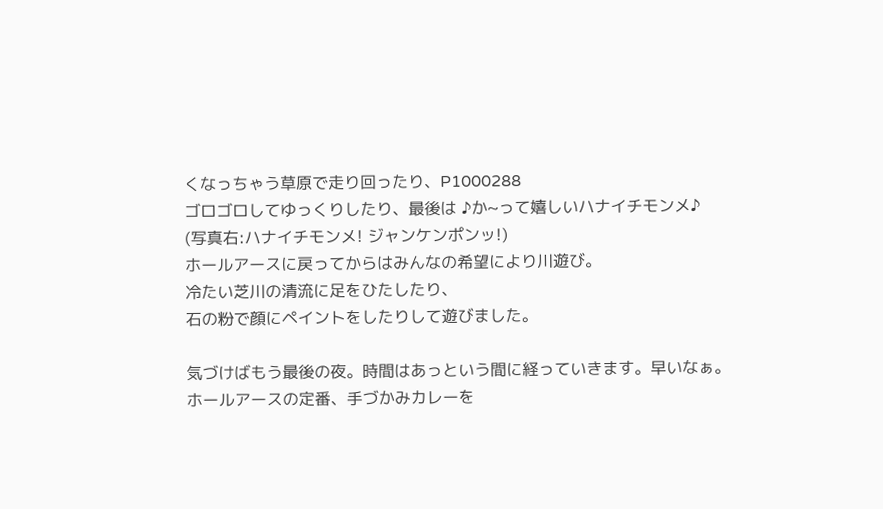くなっちゃう草原で走り回ったり、P1000288
ゴロゴロしてゆっくりしたり、最後は ♪か~って嬉しいハナイチモンメ♪
(写真右:ハナイチモンメ! ジャンケンポンッ!)
ホールアースに戻ってからはみんなの希望により川遊び。
冷たい芝川の清流に足をひたしたり、
石の粉で顔にペイントをしたりして遊びました。

気づけばもう最後の夜。時間はあっという間に経っていきます。早いなぁ。
ホールアースの定番、手づかみカレーを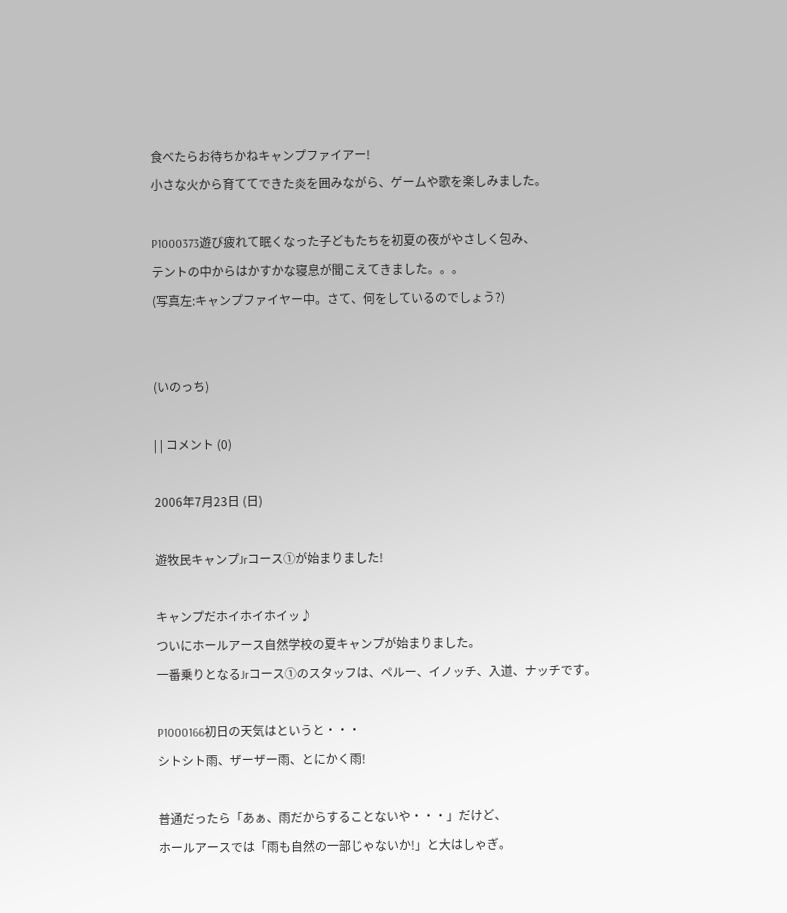食べたらお待ちかねキャンプファイアー!
小さな火から育ててできた炎を囲みながら、ゲームや歌を楽しみました。

P1000373遊び疲れて眠くなった子どもたちを初夏の夜がやさしく包み、
テントの中からはかすかな寝息が聞こえてきました。。。
(写真左:キャンプファイヤー中。さて、何をしているのでしょう?)


(いのっち)

| | コメント (0)

2006年7月23日 (日)

遊牧民キャンプJrコース①が始まりました!

キャンプだホイホイホイッ♪
ついにホールアース自然学校の夏キャンプが始まりました。
一番乗りとなるJrコース①のスタッフは、ペルー、イノッチ、入道、ナッチです。

P1000166初日の天気はというと・・・
シトシト雨、ザーザー雨、とにかく雨!

普通だったら「あぁ、雨だからすることないや・・・」だけど、
ホールアースでは「雨も自然の一部じゃないか!」と大はしゃぎ。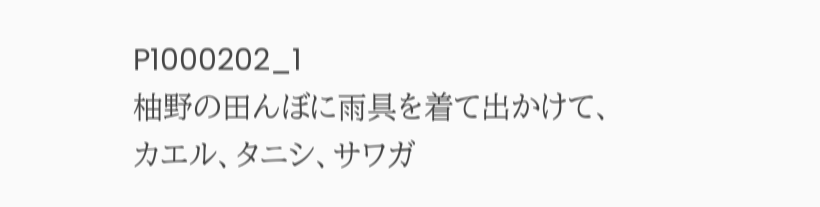P1000202_1
柚野の田んぼに雨具を着て出かけて、
カエル、タニシ、サワガ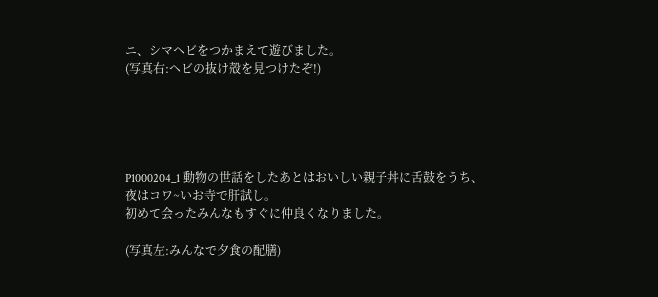ニ、シマヘビをつかまえて遊びました。
(写真右:ヘビの抜け殻を見つけたぞ!)





P1000204_1 動物の世話をしたあとはおいしい親子丼に舌鼓をうち、
夜はコワ~いお寺で肝試し。
初めて会ったみんなもすぐに仲良くなりました。

(写真左:みんなで夕食の配膳)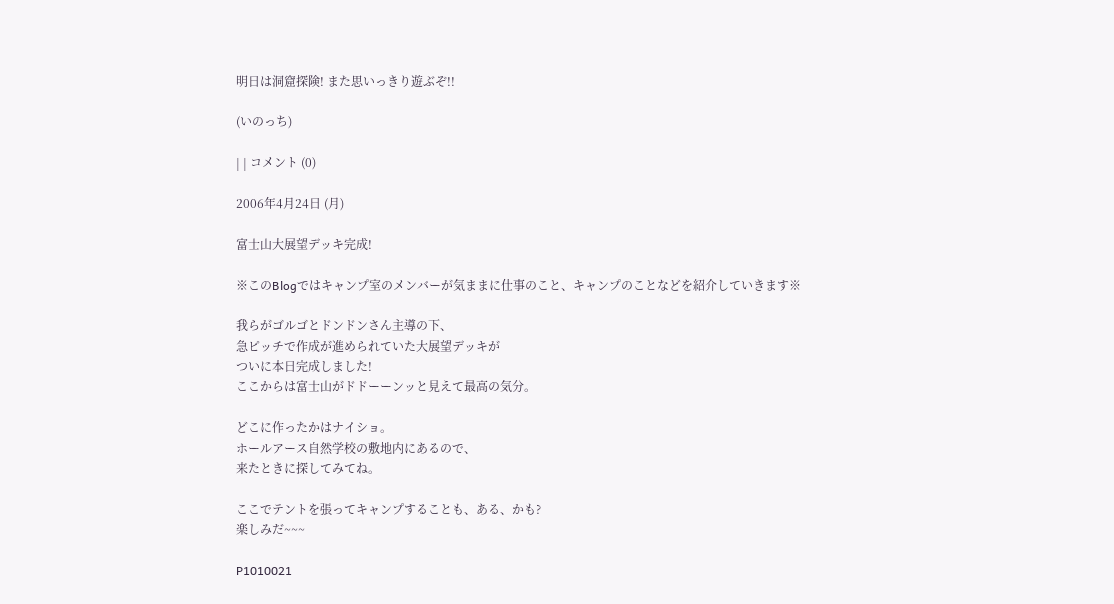明日は洞窟探険! また思いっきり遊ぶぞ!!

(いのっち)

| | コメント (0)

2006年4月24日 (月)

富士山大展望デッキ完成!

※このBlogではキャンプ室のメンバーが気ままに仕事のこと、キャンプのことなどを紹介していきます※

我らがゴルゴとドンドンさん主導の下、
急ピッチで作成が進められていた大展望デッキが
ついに本日完成しました!
ここからは富士山がドドーーンッと見えて最高の気分。

どこに作ったかはナイショ。
ホールアース自然学校の敷地内にあるので、
来たときに探してみてね。

ここでテントを張ってキャンプすることも、ある、かも?
楽しみだ~~~

P1010021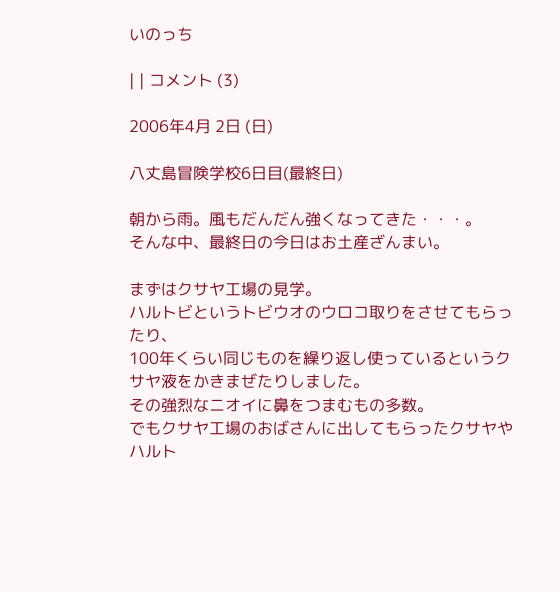いのっち

| | コメント (3)

2006年4月 2日 (日)

八丈島冒険学校6日目(最終日)

朝から雨。風もだんだん強くなってきた・・・。
そんな中、最終日の今日はお土産ざんまい。

まずはクサヤ工場の見学。
ハルトビというトビウオのウロコ取りをさせてもらったり、
100年くらい同じものを繰り返し使っているというクサヤ液をかきまぜたりしました。
その強烈なニオイに鼻をつまむもの多数。
でもクサヤ工場のおばさんに出してもらったクサヤやハルト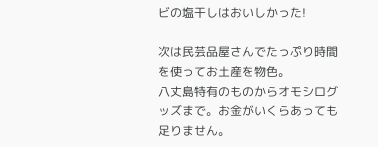ビの塩干しはおいしかった!

次は民芸品屋さんでたっぷり時間を使ってお土産を物色。
八丈島特有のものからオモシログッズまで。お金がいくらあっても足りません。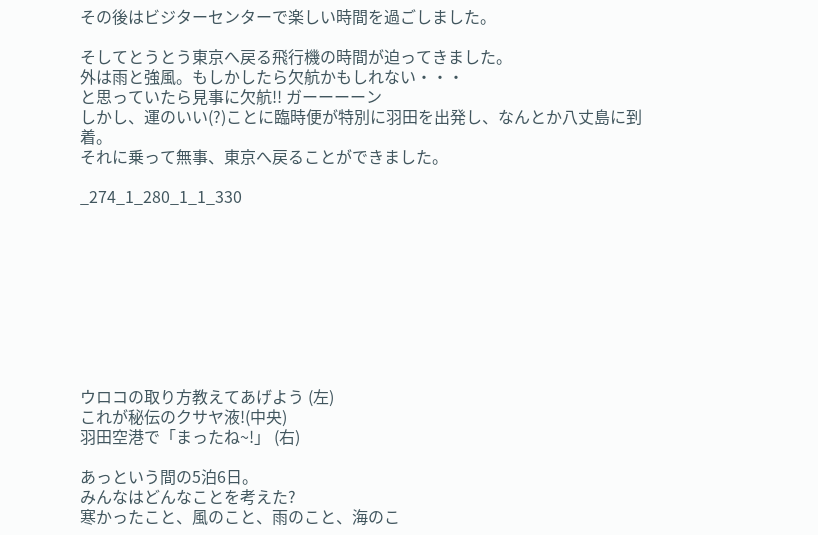その後はビジターセンターで楽しい時間を過ごしました。

そしてとうとう東京へ戻る飛行機の時間が迫ってきました。
外は雨と強風。もしかしたら欠航かもしれない・・・
と思っていたら見事に欠航!! ガーーーーン
しかし、運のいい(?)ことに臨時便が特別に羽田を出発し、なんとか八丈島に到着。
それに乗って無事、東京へ戻ることができました。

_274_1_280_1_1_330









ウロコの取り方教えてあげよう (左)
これが秘伝のクサヤ液!(中央)
羽田空港で「まったね~!」 (右)

あっという間の5泊6日。
みんなはどんなことを考えた?
寒かったこと、風のこと、雨のこと、海のこ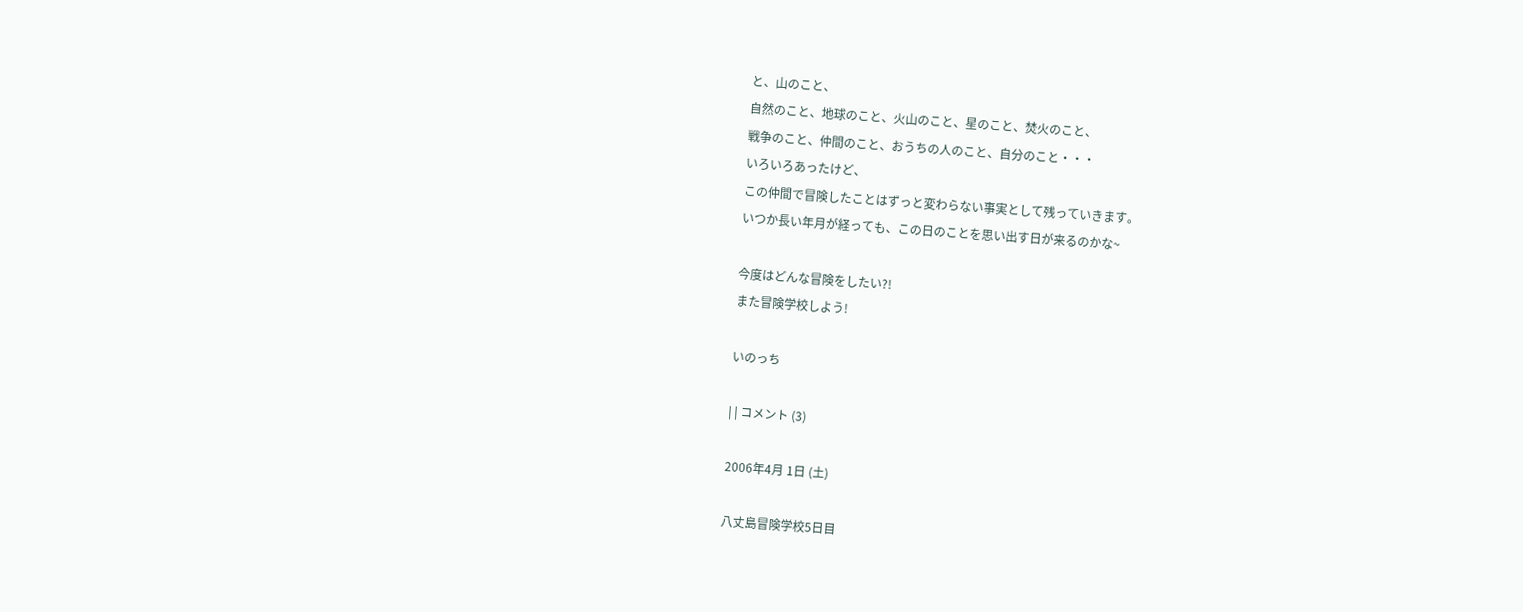と、山のこと、
自然のこと、地球のこと、火山のこと、星のこと、焚火のこと、
戦争のこと、仲間のこと、おうちの人のこと、自分のこと・・・
いろいろあったけど、
この仲間で冒険したことはずっと変わらない事実として残っていきます。
いつか長い年月が経っても、この日のことを思い出す日が来るのかな~

今度はどんな冒険をしたい?!
また冒険学校しよう!

いのっち

| | コメント (3)

2006年4月 1日 (土)

八丈島冒険学校5日目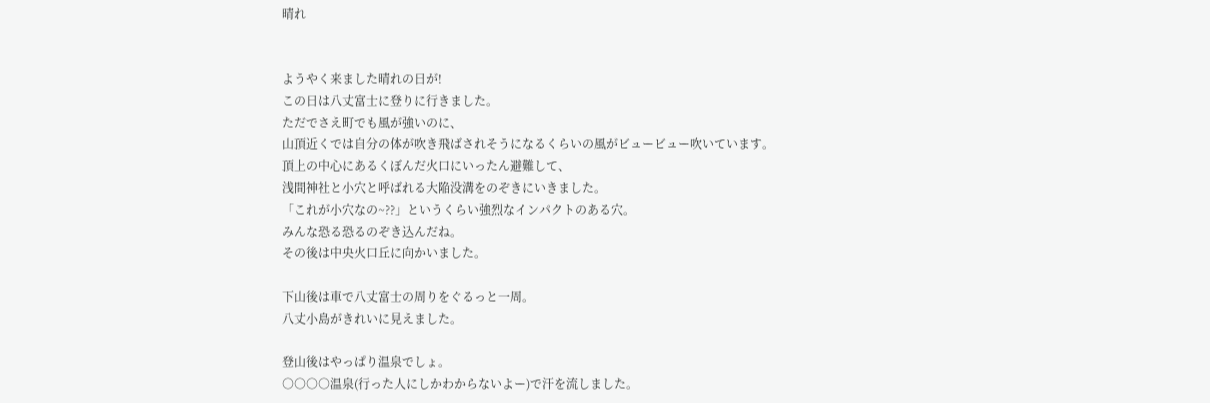晴れ


ようやく来ました晴れの日が!
この日は八丈富士に登りに行きました。
ただでさえ町でも風が強いのに、
山頂近くでは自分の体が吹き飛ばされそうになるくらいの風がビュービュー吹いています。
頂上の中心にあるくぼんだ火口にいったん避難して、
浅間神社と小穴と呼ばれる大陥没溝をのぞきにいきました。
「これが小穴なの~??」というくらい強烈なインパクトのある穴。
みんな恐る恐るのぞき込んだね。
その後は中央火口丘に向かいました。

下山後は車で八丈富士の周りをぐるっと一周。
八丈小島がきれいに見えました。

登山後はやっぱり温泉でしょ。
○○○○温泉(行った人にしかわからないよー)で汗を流しました。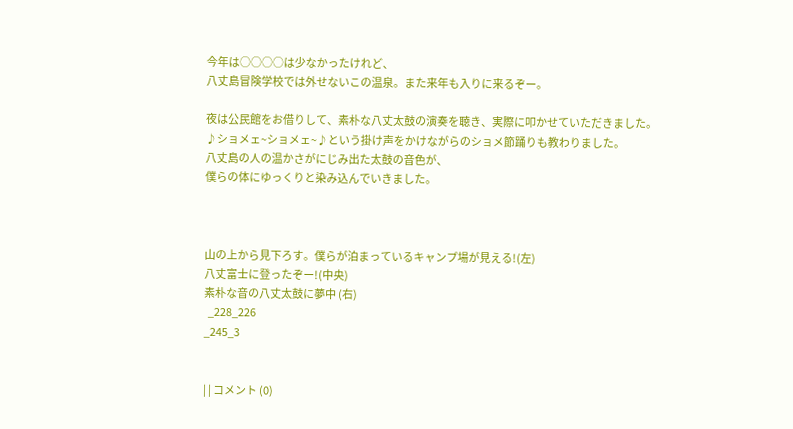今年は○○○○は少なかったけれど、
八丈島冒険学校では外せないこの温泉。また来年も入りに来るぞー。

夜は公民館をお借りして、素朴な八丈太鼓の演奏を聴き、実際に叩かせていただきました。
♪ショメェ~ショメェ~♪という掛け声をかけながらのショメ節踊りも教わりました。
八丈島の人の温かさがにじみ出た太鼓の音色が、
僕らの体にゆっくりと染み込んでいきました。



山の上から見下ろす。僕らが泊まっているキャンプ場が見える!(左)
八丈富士に登ったぞー!(中央)
素朴な音の八丈太鼓に夢中 (右)
  _228_226
_245_3


| | コメント (0)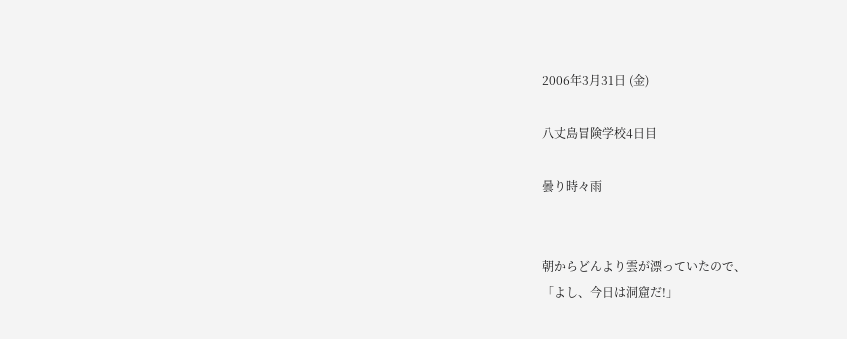2006年3月31日 (金)

八丈島冒険学校4日目

曇り時々雨


朝からどんより雲が漂っていたので、
「よし、今日は洞窟だ!」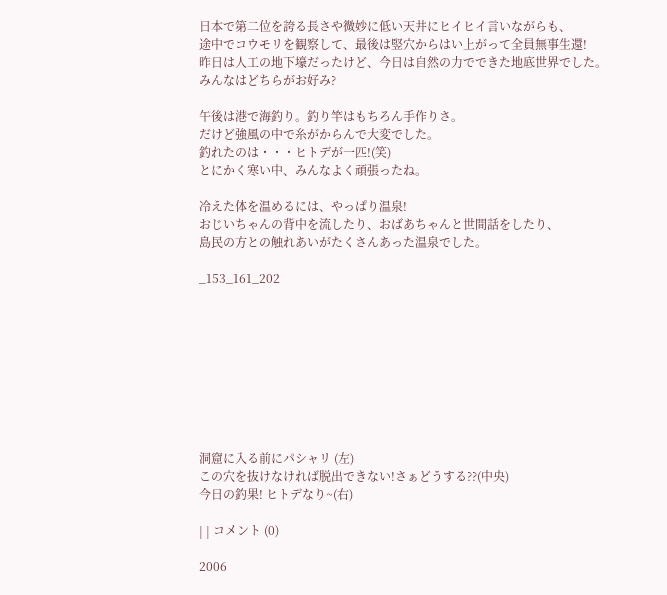日本で第二位を誇る長さや微妙に低い天井にヒイヒイ言いながらも、
途中でコウモリを観察して、最後は竪穴からはい上がって全員無事生還!
昨日は人工の地下壕だったけど、今日は自然の力でできた地底世界でした。
みんなはどちらがお好み?

午後は港で海釣り。釣り竿はもちろん手作りさ。
だけど強風の中で糸がからんで大変でした。
釣れたのは・・・ヒトデが一匹!(笑)
とにかく寒い中、みんなよく頑張ったね。

冷えた体を温めるには、やっぱり温泉!
おじいちゃんの背中を流したり、おばあちゃんと世間話をしたり、
島民の方との触れあいがたくさんあった温泉でした。

_153_161_202









洞窟に入る前にパシャリ (左)
この穴を抜けなければ脱出できない!さぁどうする??(中央)
今日の釣果! ヒトデなり~(右)

| | コメント (0)

2006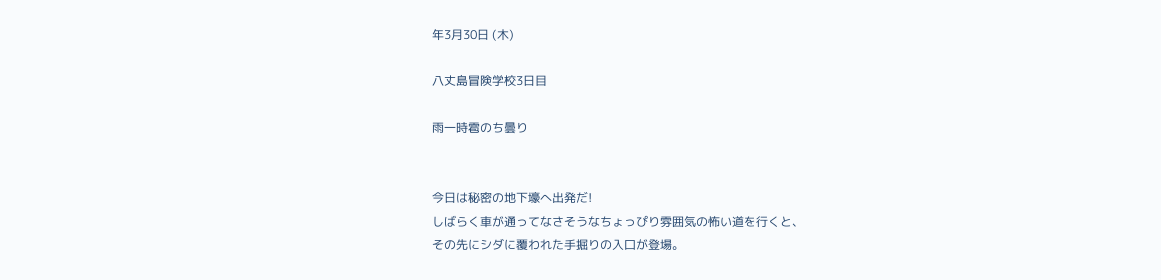年3月30日 (木)

八丈島冒険学校3日目

雨一時雹のち曇り


今日は秘密の地下壕へ出発だ!
しばらく車が通ってなさそうなちょっぴり雰囲気の怖い道を行くと、
その先にシダに覆われた手掘りの入口が登場。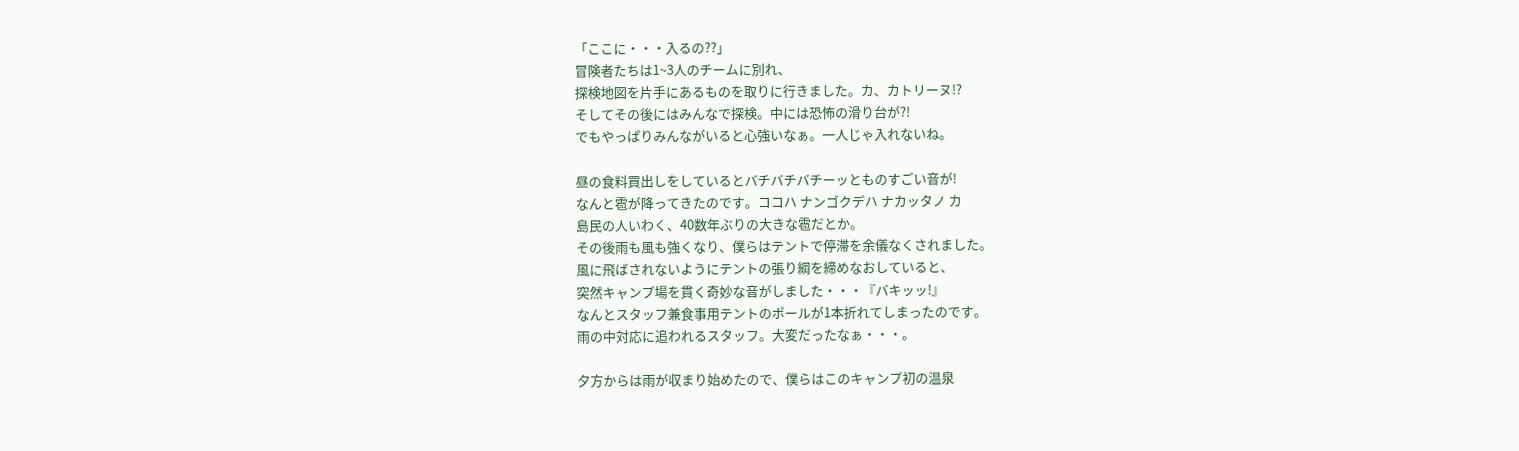「ここに・・・入るの??」
冒険者たちは1~3人のチームに別れ、
探検地図を片手にあるものを取りに行きました。カ、カトリーヌ!?
そしてその後にはみんなで探検。中には恐怖の滑り台が?!
でもやっぱりみんながいると心強いなぁ。一人じゃ入れないね。

昼の食料買出しをしているとバチバチバチーッとものすごい音が!
なんと雹が降ってきたのです。ココハ ナンゴクデハ ナカッタノ カ
島民の人いわく、40数年ぶりの大きな雹だとか。
その後雨も風も強くなり、僕らはテントで停滞を余儀なくされました。
風に飛ばされないようにテントの張り綱を締めなおしていると、
突然キャンプ場を貫く奇妙な音がしました・・・『バキッッ!』
なんとスタッフ兼食事用テントのポールが1本折れてしまったのです。
雨の中対応に追われるスタッフ。大変だったなぁ・・・。

夕方からは雨が収まり始めたので、僕らはこのキャンプ初の温泉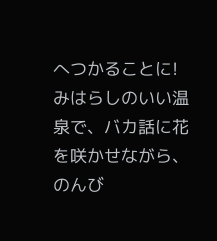へつかることに!
みはらしのいい温泉で、バカ話に花を咲かせながら、
のんび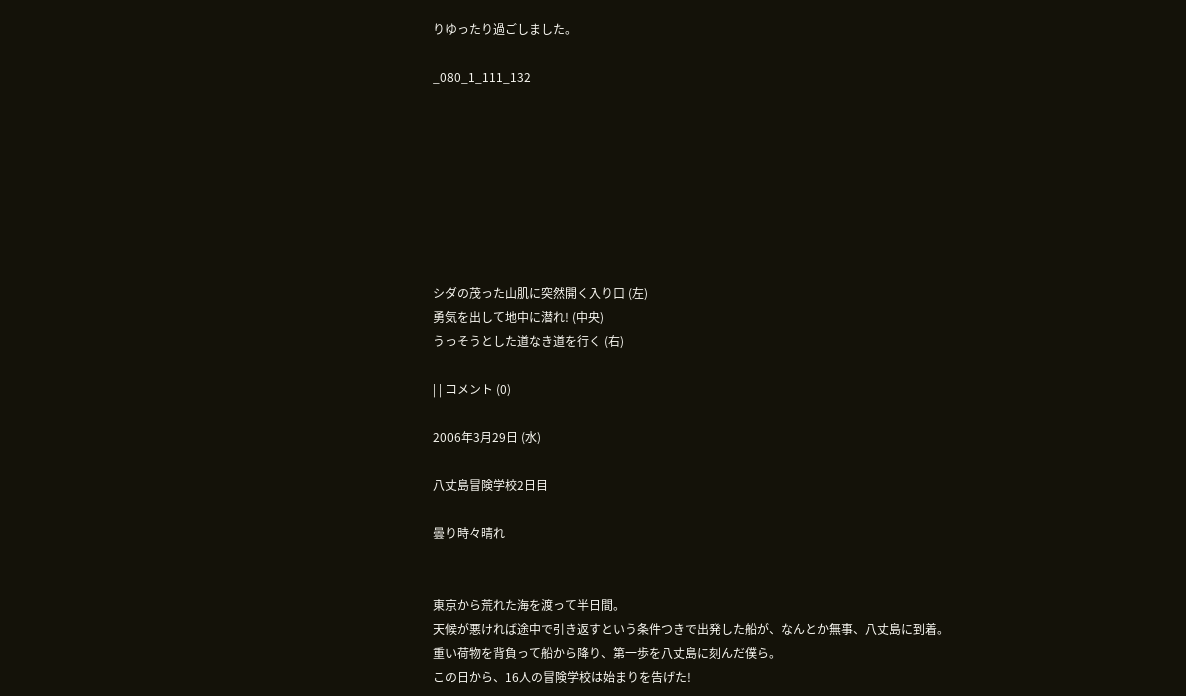りゆったり過ごしました。

_080_1_111_132








シダの茂った山肌に突然開く入り口 (左)
勇気を出して地中に潜れ! (中央)
うっそうとした道なき道を行く (右)

| | コメント (0)

2006年3月29日 (水)

八丈島冒険学校2日目

曇り時々晴れ


東京から荒れた海を渡って半日間。
天候が悪ければ途中で引き返すという条件つきで出発した船が、なんとか無事、八丈島に到着。
重い荷物を背負って船から降り、第一歩を八丈島に刻んだ僕ら。
この日から、16人の冒険学校は始まりを告げた!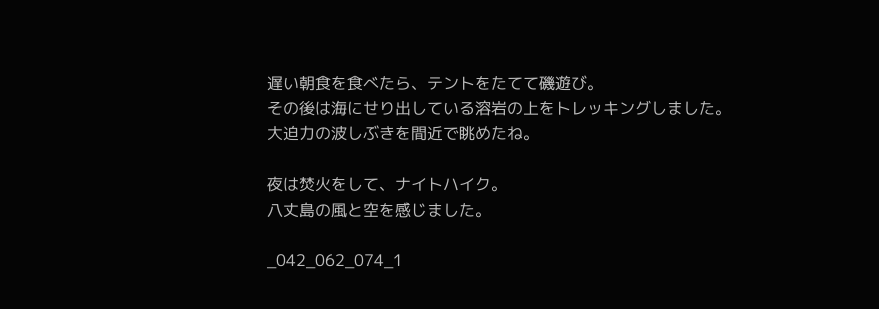遅い朝食を食べたら、テントをたてて磯遊び。
その後は海にせり出している溶岩の上をトレッキングしました。
大迫力の波しぶきを間近で眺めたね。

夜は焚火をして、ナイトハイク。
八丈島の風と空を感じました。

_042_062_074_1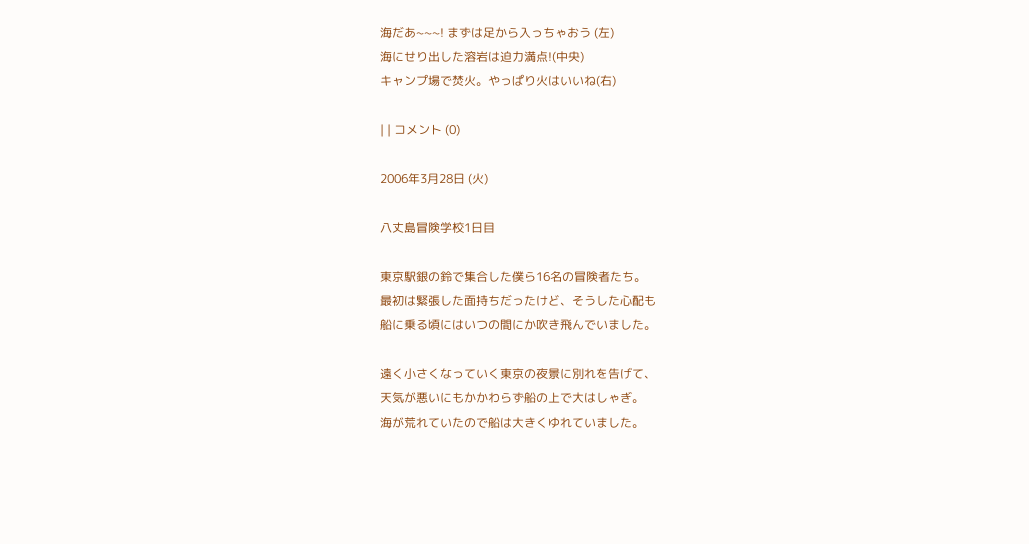海だあ~~~! まずは足から入っちゃおう (左)
海にせり出した溶岩は迫力満点!(中央)
キャンプ場で焚火。やっぱり火はいいね(右)

| | コメント (0)

2006年3月28日 (火)

八丈島冒険学校1日目

東京駅銀の鈴で集合した僕ら16名の冒険者たち。
最初は緊張した面持ちだったけど、そうした心配も
船に乗る頃にはいつの間にか吹き飛んでいました。

遠く小さくなっていく東京の夜景に別れを告げて、
天気が悪いにもかかわらず船の上で大はしゃぎ。
海が荒れていたので船は大きくゆれていました。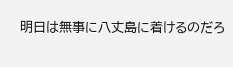明日は無事に八丈島に着けるのだろ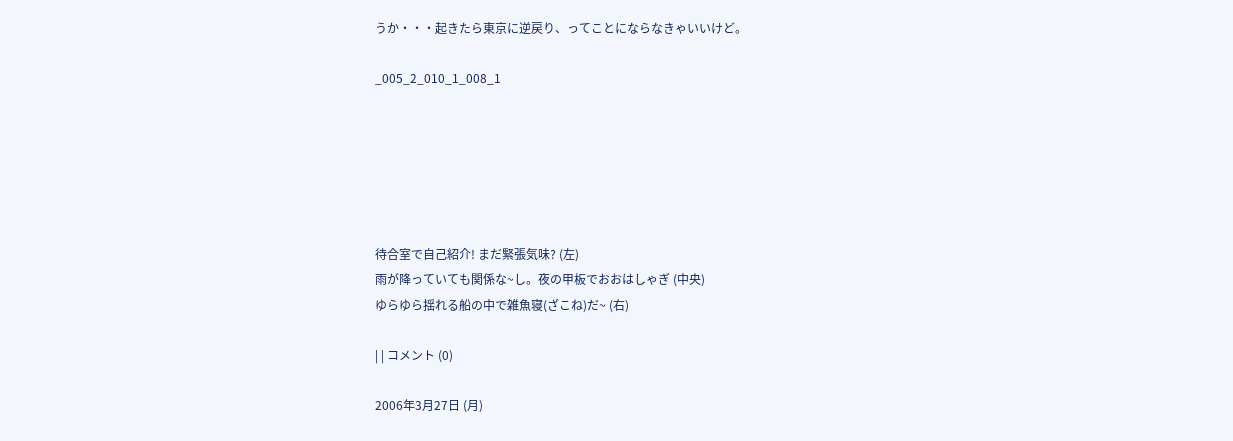うか・・・起きたら東京に逆戻り、ってことにならなきゃいいけど。

_005_2_010_1_008_1






待合室で自己紹介! まだ緊張気味? (左)
雨が降っていても関係な~し。夜の甲板でおおはしゃぎ (中央)
ゆらゆら揺れる船の中で雑魚寝(ざこね)だ~ (右)

| | コメント (0)

2006年3月27日 (月)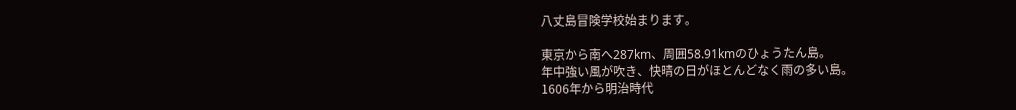八丈島冒険学校始まります。

東京から南へ287km、周囲58.91kmのひょうたん島。
年中強い風が吹き、快晴の日がほとんどなく雨の多い島。
1606年から明治時代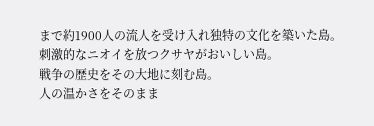まで約1900人の流人を受け入れ独特の文化を築いた島。
刺激的なニオイを放つクサヤがおいしい島。
戦争の歴史をその大地に刻む島。
人の温かさをそのまま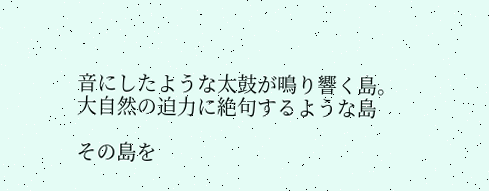音にしたような太鼓が鳴り響く島。
大自然の迫力に絶句するような島

その島を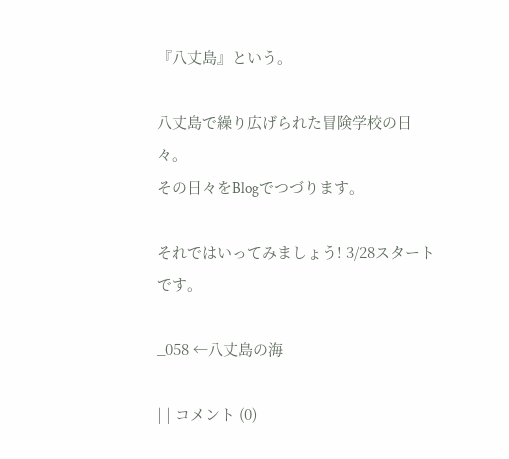『八丈島』という。

八丈島で繰り広げられた冒険学校の日々。
その日々をBlogでつづります。

それではいってみましょう! 3/28スタートです。

_058 ←八丈島の海

| | コメント (0)